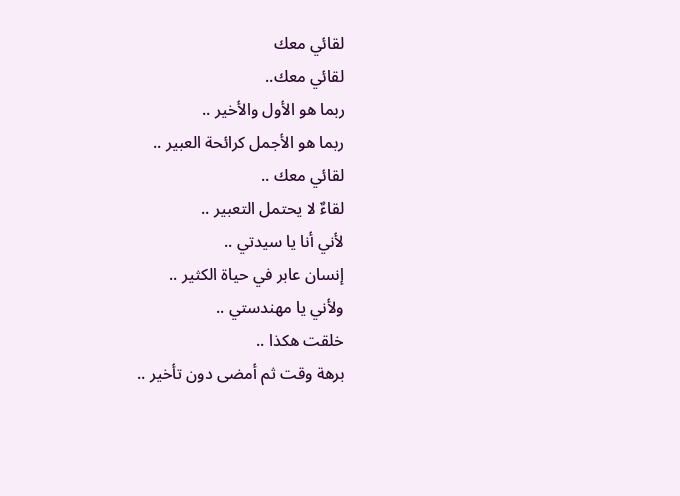لقائي معك
لقائي معك..
ربما هو الأول والأخير ..
ربما هو الأجمل كرائحة العبير ..
لقائي معك ..
لقاءٌ لا يحتمل التعبير ..
لأني أنا يا سيدتي ..
إنسان عابر في حياة الكثير ..
ولأني يا مهندستي ..
خلقت هكذا ..
برهة وقت ثم أمضى دون تأخير ..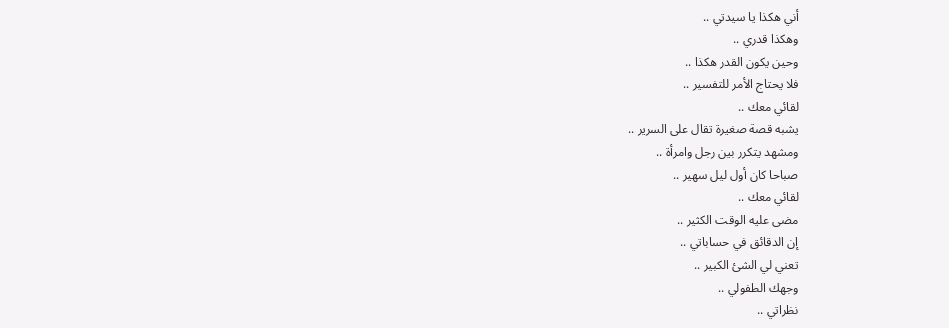أني هكذا يا سيدتي ..
وهكذا قدري ..
وحين يكون القدر هكذا ..
فلا يحتاج الأمر للتفسير ..
لقائي معك ..
يشبه قصة صغيرة تقال على السرير ..
ومشهد يتكرر بين رجل وامرأة ..
صباحا كان أول ليل سهير ..
لقائي معك ..
مضى عليه الوقت الكثير ..
إن الدقائق في حساباتي ..
تعني لي الشئ الكبير ..
وجهك الطفولي ..
نظراتي ..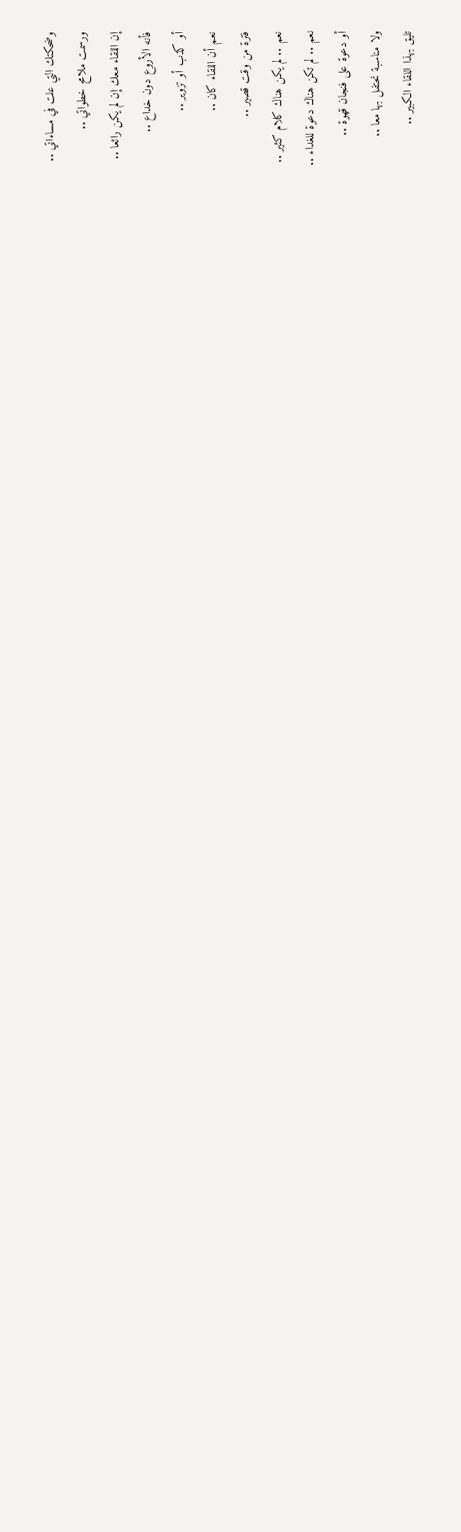وضحكتك التي علت في مساءاتي ..
ورسمت ملامح خطواتي ..
إن اللقاء معك إن لم يكن رائعا ..
فأنه الأروع دون خداع ..
أو كذب أو تزوير ..
نعم أن اللقاء كان ..
فترة من وقت قصير ..
نعم .. لم يكن هناك كلام كثير ..
نعم .. لم تكن هناك دعوة للغداء ..
أو دعوة على فنجان قهوة ..
ولا مناسبة نحتفل بها معا ..
تليق بهذا اللقاء الكبير ..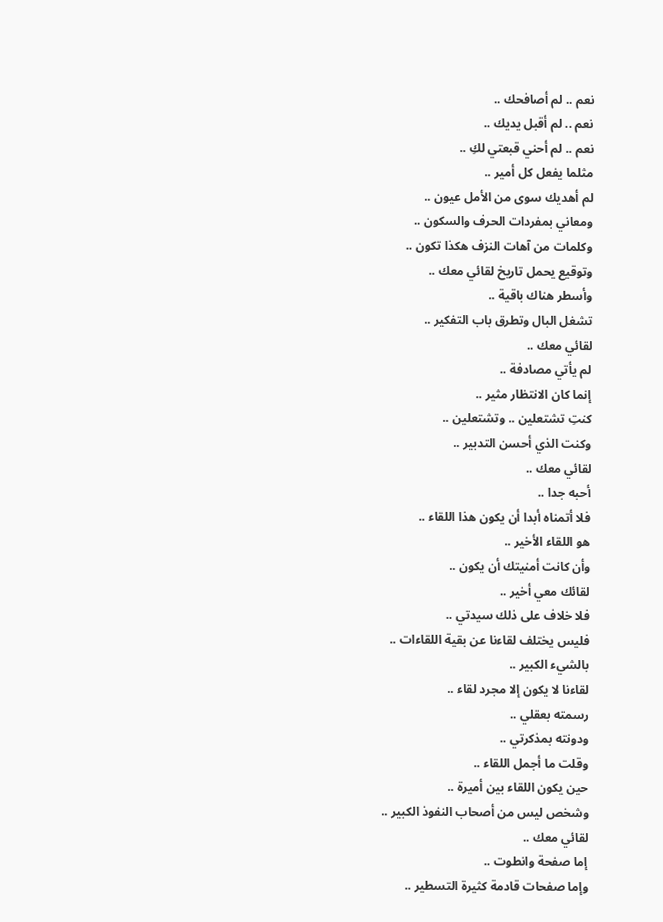نعم .. لم أصافحك ..
نعم .. لم أقبل يديك ..
نعم .. لم أحني قبعتي لكِ ..
مثلما يفعل كل أمير ..
لم أهديك سوى من الأمل عيون ..
ومعاني بمفردات الحرف والسكون ..
وكلمات من آهات النزف هكذا تكون ..
وتوقيع يحمل تاريخ لقائي معك ..
وأسطر هناك باقية ..
تشغل البال وتطرق باب التفكير ..
لقائي معك ..
لم يأتي مصادفة ..
إنما كان الانتظار مثير ..
كنتِ تشتعلين .. وتشتعلين ..
وكنت الذي أحسن التدبير ..
لقائي معك ..
أحبه جدا ..
فلا أتمناه أبدا أن يكون هذا اللقاء ..
هو اللقاء الأخير ..
وأن كانت أمنيتك أن يكون ..
لقائك معي أخير ..
فلا خلاف على ذلك سيدتي ..
فليس يختلف لقاءنا عن بقية اللقاءات ..
بالشيء الكبير ..
لقاءنا لا يكون إلا مجرد لقاء ..
رسمته بعقلي ..
ودونته بمذكرتي ..
وقلت ما أجمل اللقاء ..
حين يكون اللقاء بين أميرة ..
وشخص ليس من أصحاب النفوذ الكبير ..
لقائي معك ..
إما صفحة وانطوت ..
وإما صفحات قادمة كثيرة التسطير ..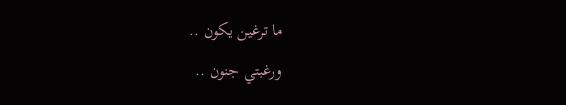ما ترغين يكون ..
ورغبتي جنون ..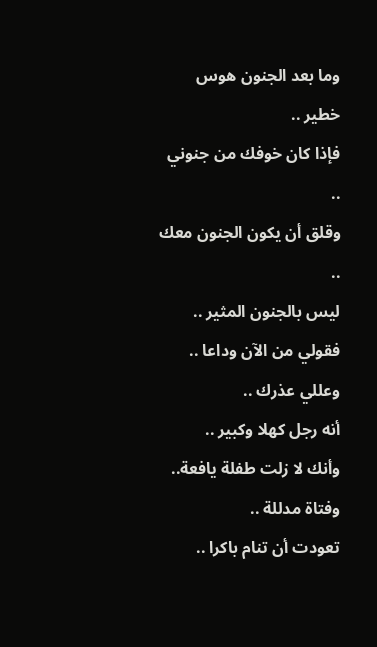وما بعد الجنون هوس خطير ..
فإذا كان خوفك من جنوني ..
وقلق أن يكون الجنون معك ..
ليس بالجنون المثير ..
فقولي من الآن وداعا ..
وعللي عذرك ..
أنه رجل كهلا وكبير ..
وأنك لا زلت طفلة يافعة..
وفتاة مدللة ..
تعودت أن تنام باكرا ..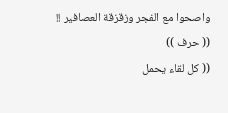واصحوا مع الفجر وزقزقة العصافير !!
(( حرف ))
(( كل لقاء يحمل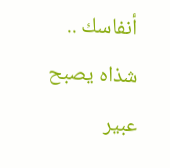أنفاسك .. شذاه يصبح عبير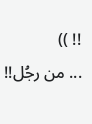!! ))
... من رجُل!!